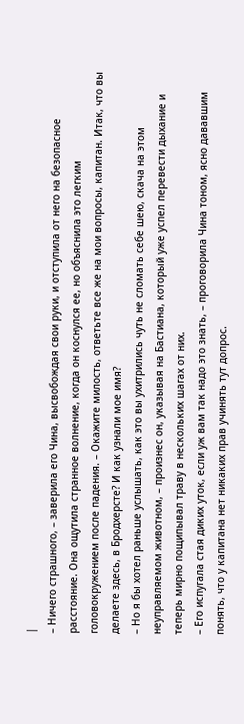|
– Ничего страшного, – заверила его Чина, высвобождая свои руки, и отступила от него на безопасное расстояние. Она ощутила странное волнение, когда он коснулся ее, но объяснила это легким головокружением после падения. – Окажите милость, ответьте все же на мои вопросы, капитан. Итак, что вы делаете здесь, в Бродхерсте? И как узнали мое имя?
– Но я бы хотел раньше услышать, как это вы ухитрились чуть не сломать себе шею, скача на этом неуправляемом животном, – произнес он, указывая на Бастиана, который уже успел перевести дыхание и теперь мирно пощипывал траву в нескольких шагах от них.
– Его испугала стая диких уток, если уж вам так надо это знать, – проговорила Чина тоном, ясно дававшим понять, что у капитана нет никаких прав учинять тут допрос.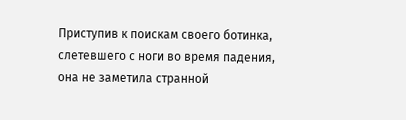Приступив к поискам своего ботинка, слетевшего с ноги во время падения, она не заметила странной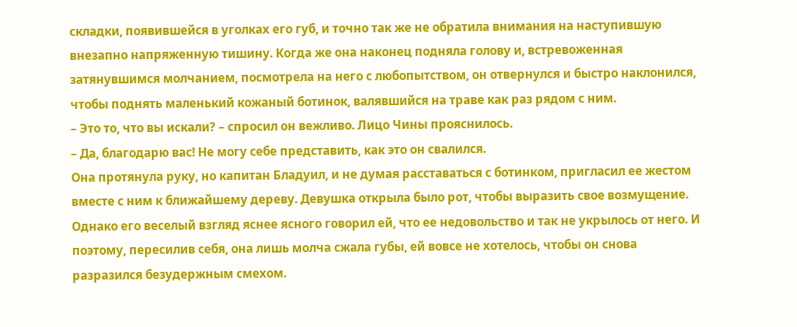складки, появившейся в уголках его губ, и точно так же не обратила внимания на наступившую внезапно напряженную тишину. Когда же она наконец подняла голову и, встревоженная затянувшимся молчанием, посмотрела на него с любопытством, он отвернулся и быстро наклонился, чтобы поднять маленький кожаный ботинок, валявшийся на траве как раз рядом с ним.
– Это то, что вы искали? – спросил он вежливо. Лицо Чины прояснилось.
– Да, благодарю вас! Не могу себе представить, как это он свалился.
Она протянула руку, но капитан Бладуил, и не думая расставаться с ботинком, пригласил ее жестом вместе с ним к ближайшему дереву. Девушка открыла было рот, чтобы выразить свое возмущение. Однако его веселый взгляд яснее ясного говорил ей, что ее недовольство и так не укрылось от него. И поэтому, пересилив себя, она лишь молча сжала губы, ей вовсе не хотелось, чтобы он снова разразился безудержным смехом.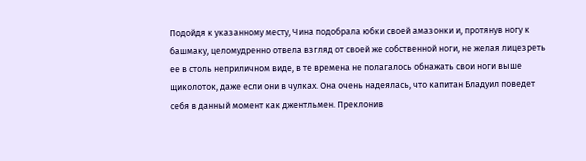Подойдя к указанному месту, Чина подобрала юбки своей амазонки и, протянув ногу к башмаку, целомудренно отвела взгляд от своей же собственной ноги, не желая лицезреть ее в столь неприличном виде, в те времена не полагалось обнажать свои ноги выше щиколоток, даже если они в чулках. Она очень надеялась, что капитан Бладуил поведет себя в данный момент как джентльмен. Преклонив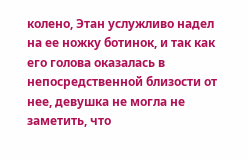колено, Этан услужливо надел на ее ножку ботинок, и так как его голова оказалась в непосредственной близости от нее, девушка не могла не заметить, что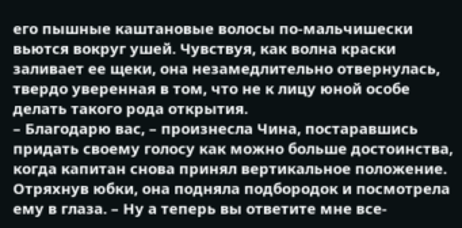его пышные каштановые волосы по-мальчишески вьются вокруг ушей. Чувствуя, как волна краски заливает ее щеки, она незамедлительно отвернулась, твердо уверенная в том, что не к лицу юной особе делать такого рода открытия.
– Благодарю вас, – произнесла Чина, постаравшись придать своему голосу как можно больше достоинства, когда капитан снова принял вертикальное положение. Отряхнув юбки, она подняла подбородок и посмотрела ему в глаза. – Ну а теперь вы ответите мне все-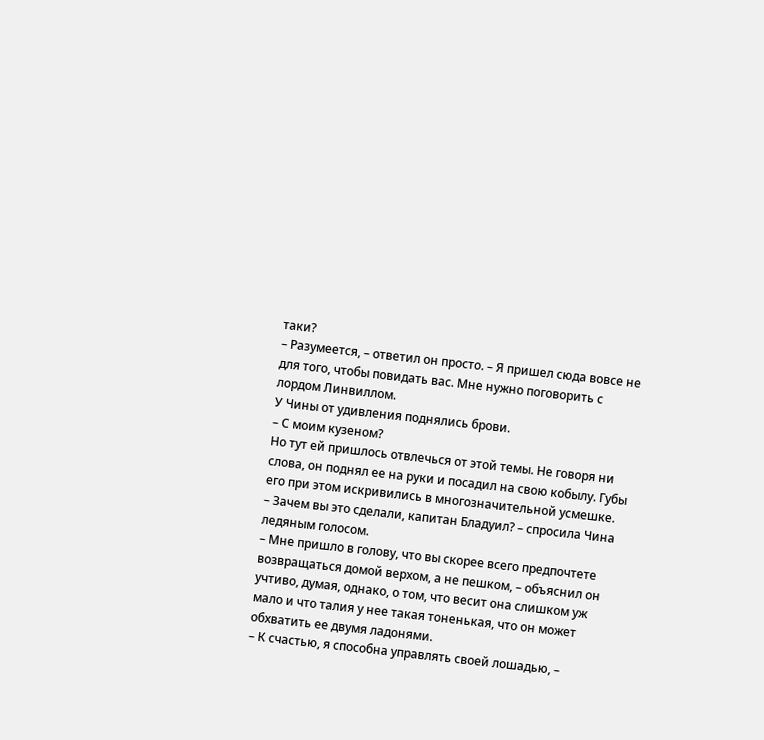таки?
– Разумеется, – ответил он просто. – Я пришел сюда вовсе не для того, чтобы повидать вас. Мне нужно поговорить с лордом Линвиллом.
У Чины от удивления поднялись брови.
– С моим кузеном?
Но тут ей пришлось отвлечься от этой темы. Не говоря ни слова, он поднял ее на руки и посадил на свою кобылу. Губы его при этом искривились в многозначительной усмешке.
– Зачем вы это сделали, капитан Бладуил? – спросила Чина ледяным голосом.
– Мне пришло в голову, что вы скорее всего предпочтете возвращаться домой верхом, а не пешком, – объяснил он учтиво, думая, однако, о том, что весит она слишком уж мало и что талия у нее такая тоненькая, что он может обхватить ее двумя ладонями.
– К счастью, я способна управлять своей лошадью, –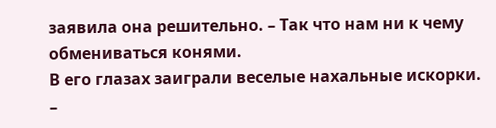заявила она решительно. – Так что нам ни к чему обмениваться конями.
В его глазах заиграли веселые нахальные искорки.
–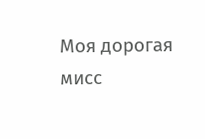Моя дорогая мисс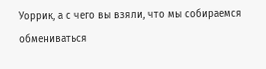Уоррик, а с чего вы взяли, что мы собираемся обмениваться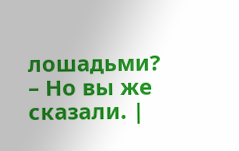лошадьми?
– Но вы же сказали. |